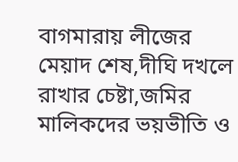বাগমারায় লীজের মেয়াদ শেষ,দীঘি দখলে রাখার চেষ্টা,জমির মালিকদের ভয়ভীতি ও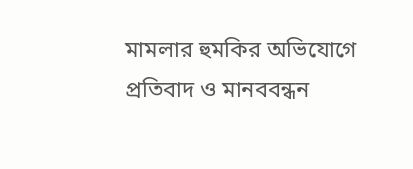মামলার হুমকির অভিযোগে প্রতিবাদ ও মানববন্ধন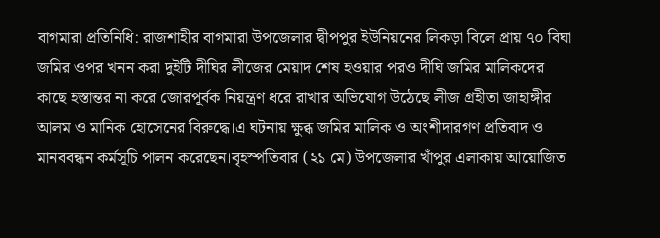বাগমারা প্রতিনিধি: রাজশাহীর বাগমারা উপজেলার দ্বীপপুর ইউনিয়নের লিকড়া বিলে প্রায় ৭০ বিঘা জমির ওপর খনন করা দুইটি দীঘির লীজের মেয়াদ শেষ হওয়ার পরও দীঘি জমির মালিকদের কাছে হস্তান্তর না করে জোরপূর্বক নিয়ন্ত্রণ ধরে রাখার অভিযোগ উঠেছে লীজ গ্রহীতা জাহাঙ্গীর আলম ও মানিক হোসেনের বিরুদ্ধে।এ ঘটনায় ক্ষুব্ধ জমির মালিক ও অংশীদারগণ প্রতিবাদ ও মানববন্ধন কর্মসূচি পালন করেছেন।বৃহস্পতিবার (২১ মে) উপজেলার খাঁপুর এলাকায় আয়োজিত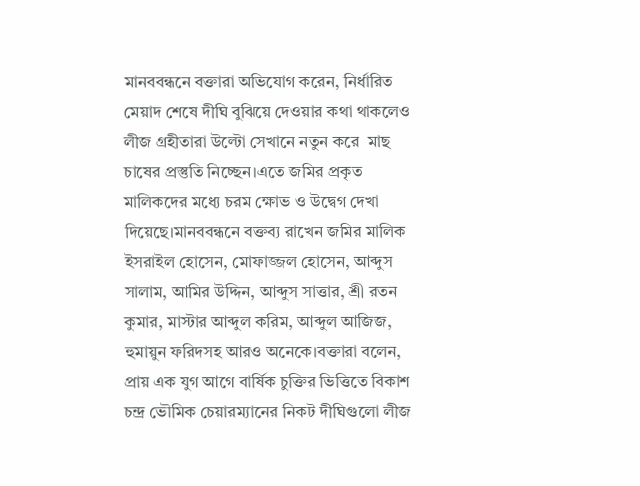মানববন্ধনে বক্তারা অভিযোগ করেন, নির্ধারিত মেয়াদ শেষে দীঘি বুঝিয়ে দেওয়ার কথা থাকলেও লীজ গ্রহীতারা উল্টো সেখানে নতুন করে  মাছ চাষের প্রস্তুতি নিচ্ছেন।এতে জমির প্রকৃত মালিকদের মধ্যে চরম ক্ষোভ ও উদ্বেগ দেখা দিয়েছে।মানববন্ধনে বক্তব্য রাখেন জমির মালিক ইসরাইল হোসেন, মোফাজ্জল হোসেন, আব্দুস সালাম, আমির উদ্দিন, আব্দুস সাত্তার, শ্রী রতন কুমার, মাস্টার আব্দুল করিম, আব্দুল আজিজ, হুমায়ুন ফরিদসহ আরও অনেকে।বক্তারা বলেন, প্রায় এক যুগ আগে বার্ষিক চুক্তির ভিত্তিতে বিকাশ চন্দ্র ভৌমিক চেয়ারম্যানের নিকট দীঘিগুলো লীজ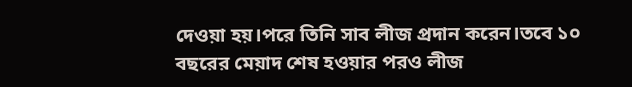দেওয়া হয়।পরে তিনি সাব লীজ প্রদান করেন।তবে ১০ বছরের মেয়াদ শেষ হওয়ার পরও লীজ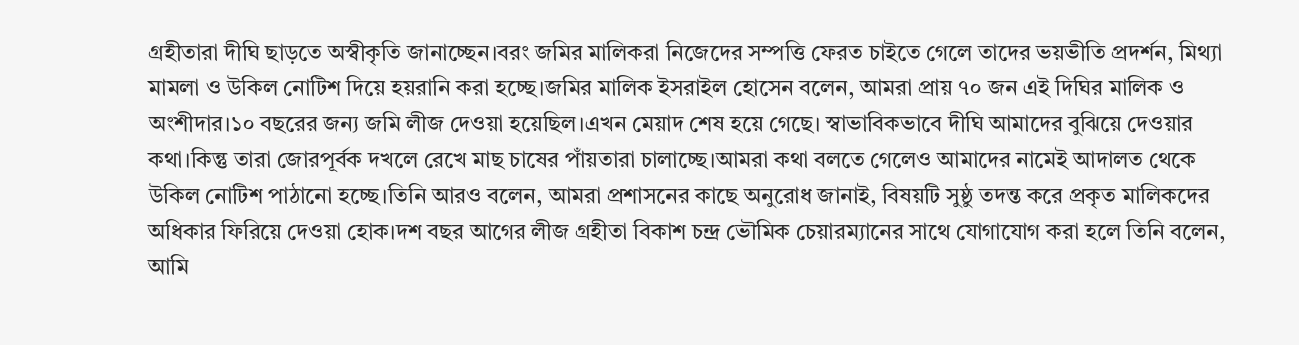গ্রহীতারা দীঘি ছাড়তে অস্বীকৃতি জানাচ্ছেন।বরং জমির মালিকরা নিজেদের সম্পত্তি ফেরত চাইতে গেলে তাদের ভয়ভীতি প্রদর্শন, মিথ্যা মামলা ও উকিল নোটিশ দিয়ে হয়রানি করা হচ্ছে।জমির মালিক ইসরাইল হোসেন বলেন, আমরা প্রায় ৭০ জন এই দিঘির মালিক ও অংশীদার।১০ বছরের জন্য জমি লীজ দেওয়া হয়েছিল।এখন মেয়াদ শেষ হয়ে গেছে। স্বাভাবিকভাবে দীঘি আমাদের বুঝিয়ে দেওয়ার কথা।কিন্তু তারা জোরপূর্বক দখলে রেখে মাছ চাষের পাঁয়তারা চালাচ্ছে।আমরা কথা বলতে গেলেও আমাদের নামেই আদালত থেকে উকিল নোটিশ পাঠানো হচ্ছে।তিনি আরও বলেন, আমরা প্রশাসনের কাছে অনুরোধ জানাই, বিষয়টি সুষ্ঠু তদন্ত করে প্রকৃত মালিকদের অধিকার ফিরিয়ে দেওয়া হোক।দশ বছর আগের লীজ গ্রহীতা বিকাশ চন্দ্র ভৌমিক চেয়ারম্যানের সাথে যোগাযোগ করা হলে তিনি বলেন, আমি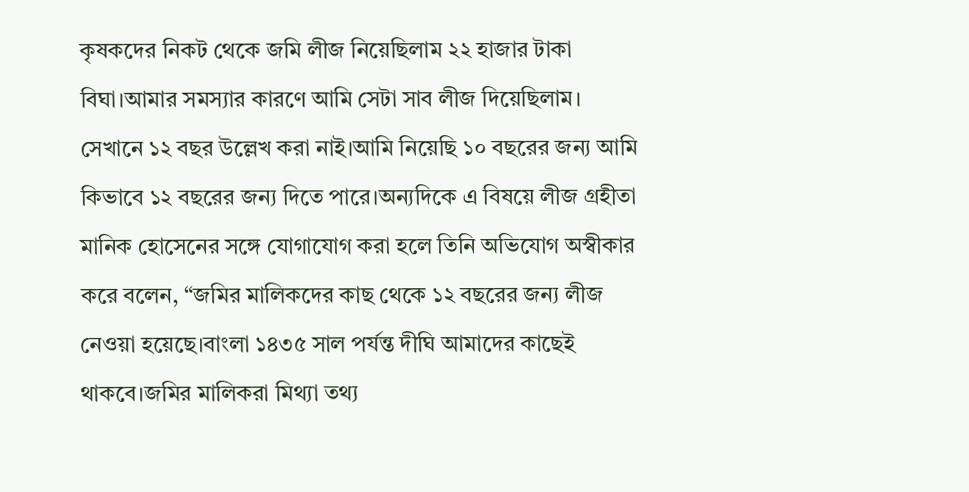কৃষকদের নিকট থেকে জমি লীজ নিয়েছিলাম ২২ হাজার টাকা বিঘা।আমার সমস্যার কারণে আমি সেটা সাব লীজ দিয়েছিলাম। সেখানে ১২ বছর উল্লেখ করা নাই।আমি নিয়েছি ১০ বছরের জন্য আমি কিভাবে ১২ বছরের জন্য দিতে পারে।অন্যদিকে এ বিষয়ে লীজ গ্রহীতা মানিক হোসেনের সঙ্গে যোগাযোগ করা হলে তিনি অভিযোগ অস্বীকার করে বলেন, “জমির মালিকদের কাছ থেকে ১২ বছরের জন্য লীজ নেওয়া হয়েছে।বাংলা ১৪৩৫ সাল পর্যন্ত দীঘি আমাদের কাছেই থাকবে।জমির মালিকরা মিথ্যা তথ্য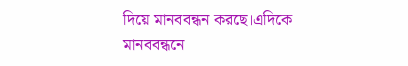দিয়ে মানববন্ধন করছে।এদিকে মানববন্ধনে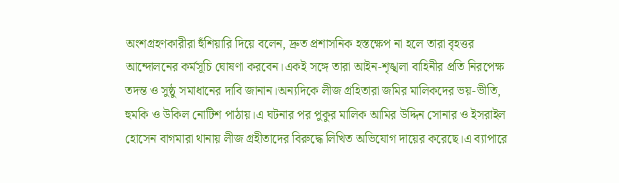অংশগ্রহণকারীরা হুঁশিয়ারি দিয়ে বলেন, দ্রুত প্রশাসনিক হস্তক্ষেপ না হলে তারা বৃহত্তর আন্দোলনের কর্মসূচি ঘোষণা করবেন।একই সঙ্গে তারা আইন-শৃঙ্খলা বাহিনীর প্রতি নিরপেক্ষ তদন্ত ও সুষ্ঠু সমাধানের দাবি জানান।অন্যদিকে লীজ গ্রহিতারা জমির মালিকদের ভয়-ভীতি, হুমকি ও উকিল নোটিশ পাঠায়।এ ঘটনার পর পুকুর মালিক আমির উদ্দিন সোনার ও ইসরাইল হোসেন বাগমারা থানায় লীজ গ্রহীতাদের বিরুদ্ধে লিখিত অভিযোগ দায়ের করেছে।এ ব্যাপারে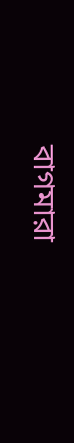বাগমারা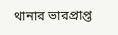থানার ভারপ্রাপ্ত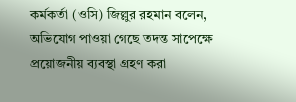কর্মকর্তা (ওসি) জিল্লুর রহমান বলেন, অভিযোগ পাওয়া গেছে তদন্ত সাপেক্ষে প্রয়োজনীয় ব্যবস্থা গ্রহণ করা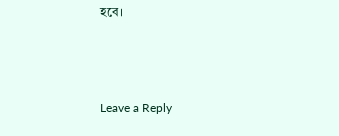হবে।



Leave a Reply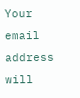Your email address will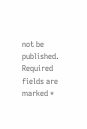not be published. Required fields are marked *